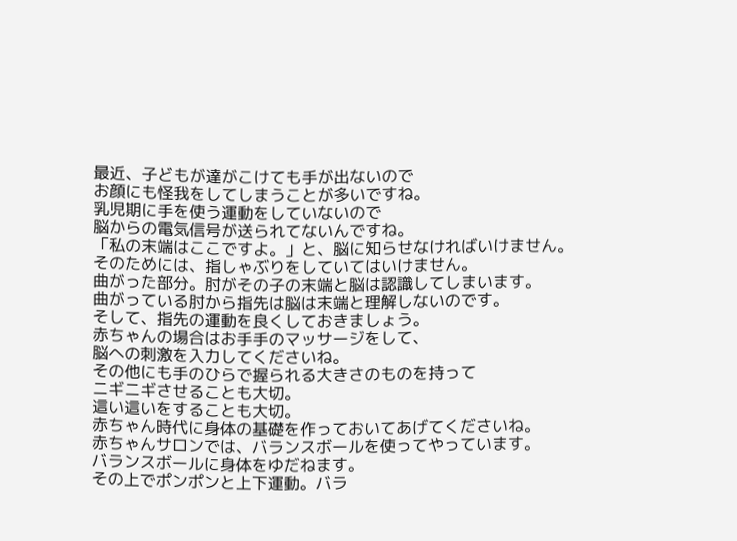最近、子どもが達がこけても手が出ないので
お顔にも怪我をしてしまうことが多いですね。
乳児期に手を使う運動をしていないので
脳からの電気信号が送られてないんですね。
「私の末端はここですよ。」と、脳に知らせなければいけません。
そのためには、指しゃぶりをしていてはいけません。
曲がった部分。肘がその子の末端と脳は認識してしまいます。
曲がっている肘から指先は脳は末端と理解しないのです。
そして、指先の運動を良くしておきましょう。
赤ちゃんの場合はお手手のマッサージをして、
脳への刺激を入力してくださいね。
その他にも手のひらで握られる大きさのものを持って
ニギニギさせることも大切。
這い這いをすることも大切。
赤ちゃん時代に身体の基礎を作っておいてあげてくださいね。
赤ちゃんサロンでは、バランスボールを使ってやっています。
バランスボールに身体をゆだねます。
その上でポンポンと上下運動。バラ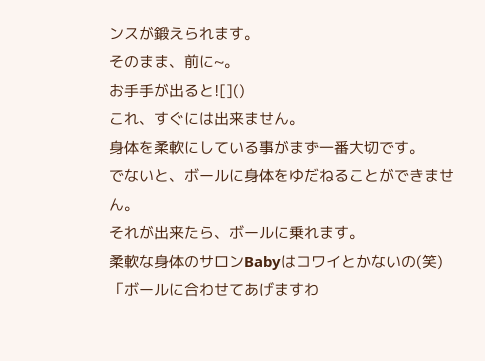ンスが鍛えられます。
そのまま、前に~。
お手手が出ると![]()
これ、すぐには出来ません。
身体を柔軟にしている事がまず一番大切です。
でないと、ボールに身体をゆだねることができません。
それが出来たら、ボールに乗れます。
柔軟な身体のサロンBabyはコワイとかないの(笑)
「ボールに合わせてあげますわ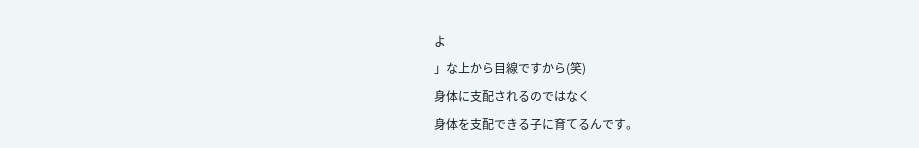よ
」な上から目線ですから(笑)
身体に支配されるのではなく
身体を支配できる子に育てるんです。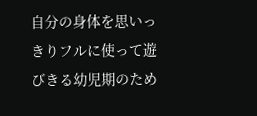自分の身体を思いっきりフルに使って遊びきる幼児期のため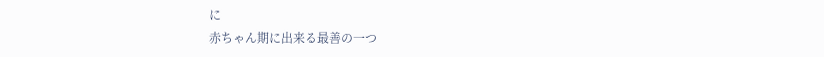に
赤ちゃん期に出来る最善の一つ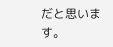だと思います。